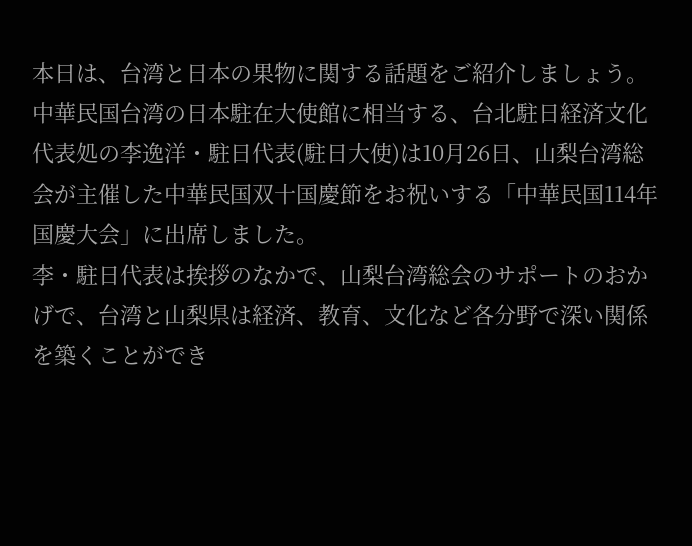本日は、台湾と日本の果物に関する話題をご紹介しましょう。
中華民国台湾の日本駐在大使館に相当する、台北駐日経済文化代表処の李逸洋・駐日代表(駐日大使)は10月26日、山梨台湾総会が主催した中華民国双十国慶節をお祝いする「中華民国114年国慶大会」に出席しました。
李・駐日代表は挨拶のなかで、山梨台湾総会のサポートのおかげで、台湾と山梨県は経済、教育、文化など各分野で深い関係を築くことができ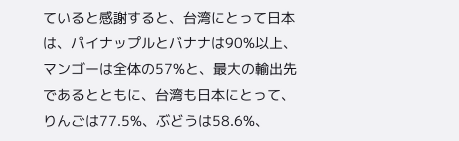ていると感謝すると、台湾にとって日本は、パイナップルとバナナは90%以上、マンゴーは全体の57%と、最大の輸出先であるとともに、台湾も日本にとって、りんごは77.5%、ぶどうは58.6%、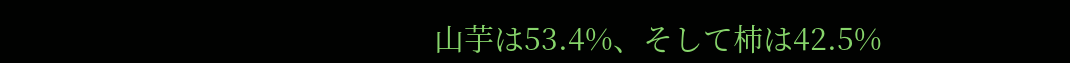山芋は53.4%、そして柿は42.5%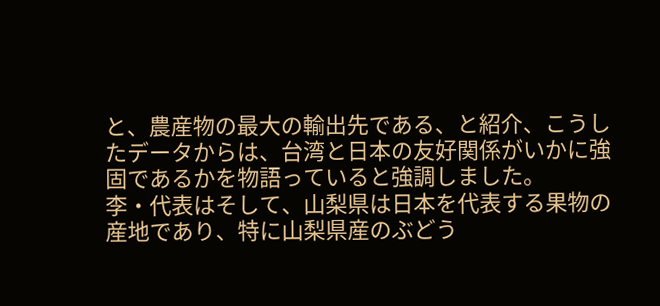と、農産物の最大の輸出先である、と紹介、こうしたデータからは、台湾と日本の友好関係がいかに強固であるかを物語っていると強調しました。
李・代表はそして、山梨県は日本を代表する果物の産地であり、特に山梨県産のぶどう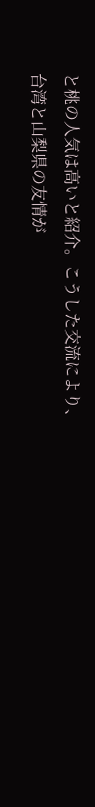と桃の人気は高いと紹介。こうした交流により、台湾と山梨県の友情が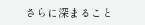さらに深まること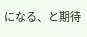になる、と期待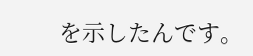を示したんです。